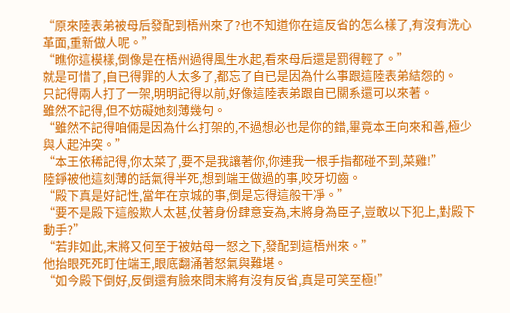“原來陸表弟被母后發配到梧州來了?也不知道你在這反省的怎么樣了,有沒有洗心革面,重新做人呢。”
“瞧你這模樣,倒像是在梧州過得風生水起,看來母后還是罰得輕了。”
就是可惜了,自已得罪的人太多了,都忘了自已是因為什么事跟這陸表弟結怨的。
只記得兩人打了一架,明明記得以前,好像這陸表弟跟自已關系還可以來著。
雖然不記得,但不妨礙她刻薄幾句。
“雖然不記得咱倆是因為什么打架的,不過想必也是你的錯,畢竟本王向來和善,極少與人起沖突。”
“本王依稀記得,你太菜了,要不是我讓著你,你連我一根手指都碰不到,菜雞!”
陸錚被他這刻薄的話氣得半死,想到端王做過的事,咬牙切齒。
“殿下真是好記性,當年在京城的事,倒是忘得這般干凈。”
“要不是殿下這般欺人太甚,仗著身份肆意妄為,末將身為臣子,豈敢以下犯上,對殿下動手?”
“若非如此,末將又何至于被姑母一怒之下,發配到這梧州來。”
他抬眼死死盯住端王,眼底翻涌著怒氣與難堪。
“如今殿下倒好,反倒還有臉來問末將有沒有反省,真是可笑至極!”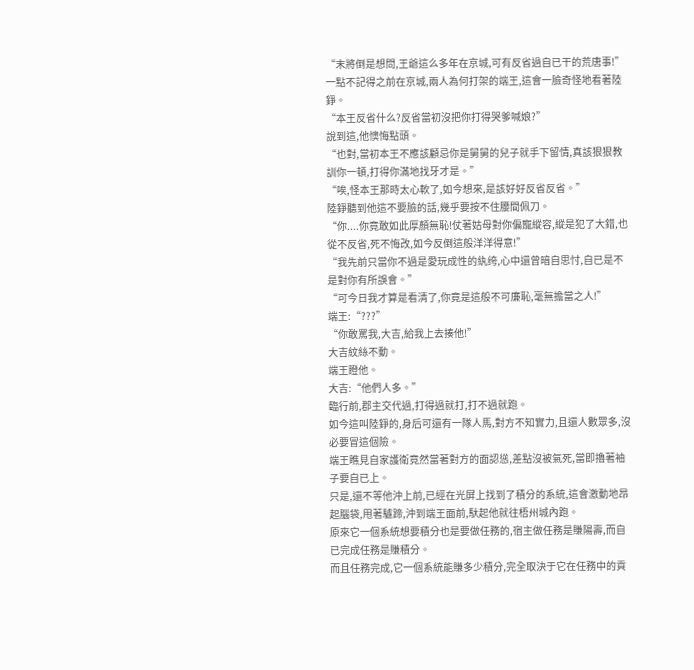“末將倒是想問,王爺這么多年在京城,可有反省過自已干的荒唐事!”
一點不記得之前在京城,兩人為何打架的端王,這會一臉奇怪地看著陸錚。
“本王反省什么?反省當初沒把你打得哭爹喊娘?”
說到這,他懊悔點頭。
“也對,當初本王不應該顧忌你是舅舅的兒子就手下留情,真該狠狠教訓你一頓,打得你滿地找牙才是。”
“唉,怪本王那時太心軟了,如今想來,是該好好反省反省。”
陸錚聽到他這不要臉的話,幾乎要按不住腰間佩刀。
“你....你竟敢如此厚顏無恥!仗著姑母對你偏寵縱容,縱是犯了大錯,也從不反省,死不悔改,如今反倒這般洋洋得意!”
“我先前只當你不過是愛玩成性的紈绔,心中還曾暗自思忖,自已是不是對你有所誤會。”
“可今日我才算是看清了,你竟是這般不可廉恥,毫無擔當之人!”
端王:“???”
“你敢罵我,大吉,給我上去揍他!”
大吉紋絲不動。
端王瞪他。
大吉:“他們人多。”
臨行前,郡主交代過,打得過就打,打不過就跑。
如今這叫陸錚的,身后可還有一隊人馬,對方不知實力,且還人數眾多,沒必要冒這個險。
端王瞧見自家護衛竟然當著對方的面認慫,差點沒被氣死,當即擼著袖子要自已上。
只是,還不等他沖上前,已經在光屏上找到了積分的系統,這會激動地昂起腦袋,甩著驢蹄,沖到端王面前,馱起他就往梧州城內跑。
原來它一個系統想要積分也是要做任務的,宿主做任務是賺陽壽,而自已完成任務是賺積分。
而且任務完成,它一個系統能賺多少積分,完全取決于它在任務中的貢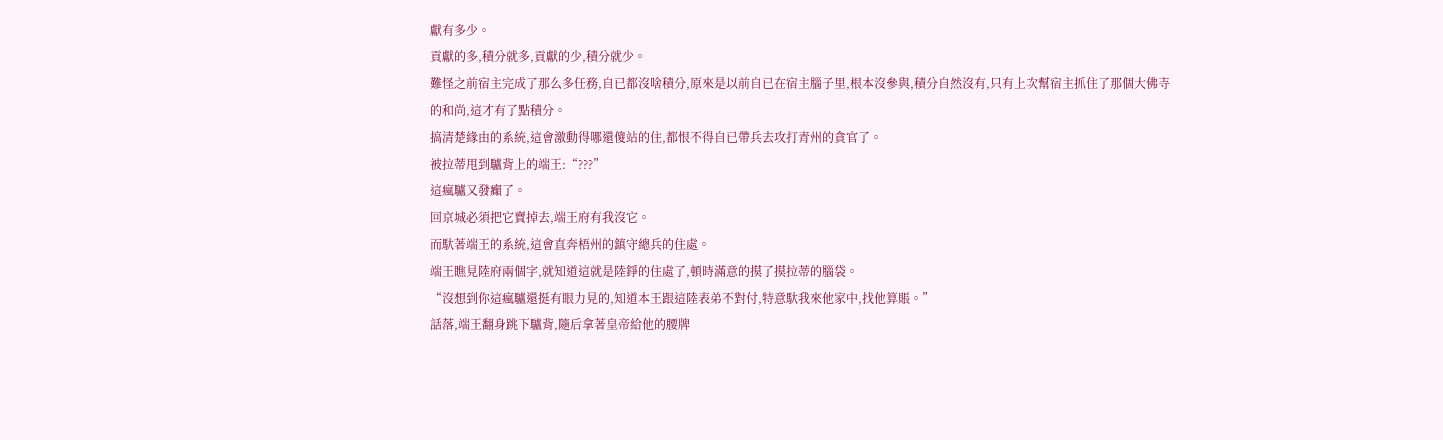獻有多少。
貢獻的多,積分就多,貢獻的少,積分就少。
難怪之前宿主完成了那么多任務,自已都沒啥積分,原來是以前自已在宿主腦子里,根本沒參與,積分自然沒有,只有上次幫宿主抓住了那個大佛寺的和尚,這才有了點積分。
搞清楚緣由的系統,這會激動得哪還傻站的住,都恨不得自已帶兵去攻打青州的貪官了。
被拉蒂甩到驢背上的端王:“???”
這瘋驢又發癲了。
回京城必須把它賣掉去,端王府有我沒它。
而馱著端王的系統,這會直奔梧州的鎮守總兵的住處。
端王瞧見陸府兩個字,就知道這就是陸錚的住處了,頓時滿意的摸了摸拉蒂的腦袋。
“沒想到你這瘋驢還挺有眼力見的,知道本王跟這陸表弟不對付,特意馱我來他家中,找他算賬。”
話落,端王翻身跳下驢背,隨后拿著皇帝給他的腰牌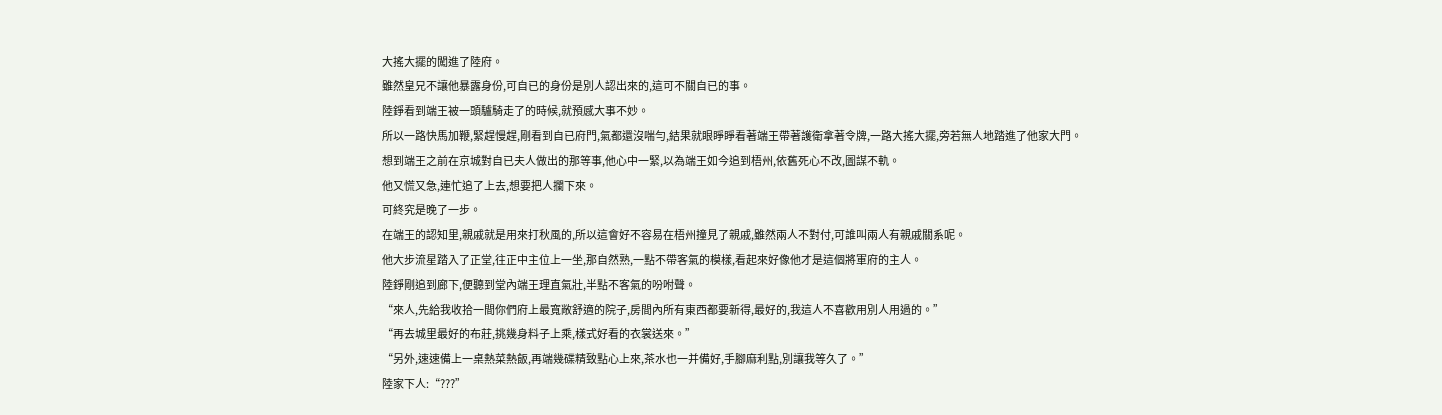大搖大擺的闖進了陸府。
雖然皇兄不讓他暴露身份,可自已的身份是別人認出來的,這可不關自已的事。
陸錚看到端王被一頭驢騎走了的時候,就預感大事不妙。
所以一路快馬加鞭,緊趕慢趕,剛看到自已府門,氣都還沒喘勻,結果就眼睜睜看著端王帶著護衛拿著令牌,一路大搖大擺,旁若無人地踏進了他家大門。
想到端王之前在京城對自已夫人做出的那等事,他心中一緊,以為端王如今追到梧州,依舊死心不改,圖謀不軌。
他又慌又急,連忙追了上去,想要把人攔下來。
可終究是晚了一步。
在端王的認知里,親戚就是用來打秋風的,所以這會好不容易在梧州撞見了親戚,雖然兩人不對付,可誰叫兩人有親戚關系呢。
他大步流星踏入了正堂,往正中主位上一坐,那自然熟,一點不帶客氣的模樣,看起來好像他才是這個將軍府的主人。
陸錚剛追到廊下,便聽到堂內端王理直氣壯,半點不客氣的吩咐聲。
“來人,先給我收拾一間你們府上最寬敞舒適的院子,房間內所有東西都要新得,最好的,我這人不喜歡用別人用過的。”
“再去城里最好的布莊,挑幾身料子上乘,樣式好看的衣裳送來。”
“另外,速速備上一桌熱菜熱飯,再端幾碟精致點心上來,茶水也一并備好,手腳麻利點,別讓我等久了。”
陸家下人:“???”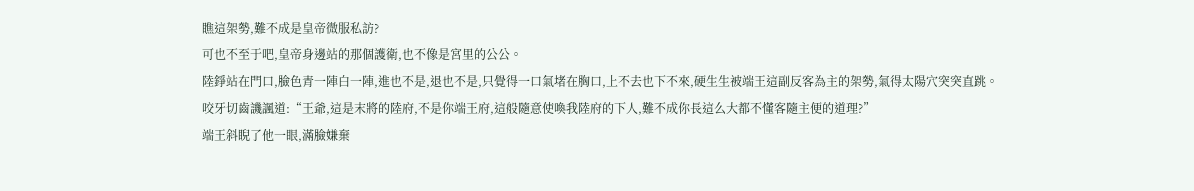瞧這架勢,難不成是皇帝微服私訪?
可也不至于吧,皇帝身邊站的那個護衛,也不像是宮里的公公。
陸錚站在門口,臉色青一陣白一陣,進也不是,退也不是,只覺得一口氣堵在胸口,上不去也下不來,硬生生被端王這副反客為主的架勢,氣得太陽穴突突直跳。
咬牙切齒譏諷道:“王爺,這是末將的陸府,不是你端王府,這般隨意使喚我陸府的下人,難不成你長這么大都不懂客隨主便的道理?”
端王斜睨了他一眼,滿臉嫌棄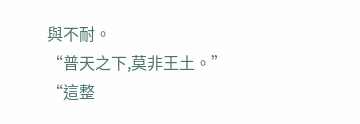與不耐。
“普天之下,莫非王土。”
“這整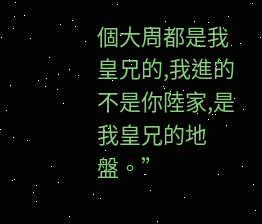個大周都是我皇兄的,我進的不是你陸家,是我皇兄的地盤。”